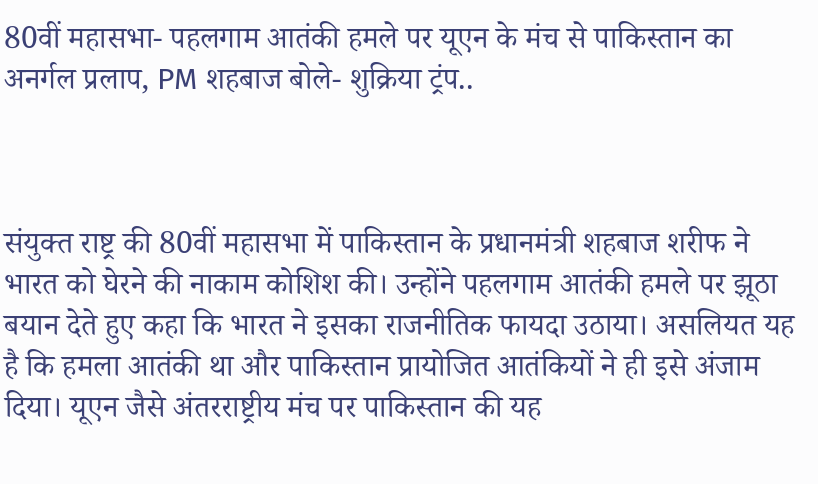80वीं महासभा- पहलगाम आतंकी हमले पर यूएन के मंच से पाकिस्तान का अनर्गल प्रलाप, PM शहबाज बोले- शुक्रिया ट्रंप..



संयुक्त राष्ट्र की 80वीं महासभा में पाकिस्तान के प्रधानमंत्री शहबाज शरीफ ने भारत को घेरने की नाकाम कोशिश की। उन्होंने पहलगाम आतंकी हमले पर झूठा बयान देते हुए कहा कि भारत ने इसका राजनीतिक फायदा उठाया। असलियत यह है कि हमला आतंकी था और पाकिस्तान प्रायोजित आतंकियों ने ही इसे अंजाम दिया। यूएन जैसे अंतरराष्ट्रीय मंच पर पाकिस्तान की यह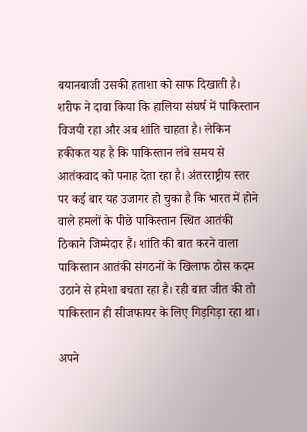बयानबाजी उसकी हताशा को साफ दिखाती है। शरीफ ने दावा किया कि हालिया संघर्ष में पाकिस्तान विजयी रहा और अब शांति चाहता है। लेकिन हकीकत यह है कि पाकिस्तान लंबे समय से आतंकवाद को पनाह देता रहा है। अंतरराष्ट्रीय स्तर पर कई बार यह उजागर हो चुका है कि भारत में होने वाले हमलों के पीछे पाकिस्तान स्थित आतंकी ठिकाने जिम्मेदार हैं। शांति की बात करने वाला पाकिस्तान आतंकी संगठनों के खिलाफ ठोस कदम उठाने से हमेशा बचता रहा है। रही बात जीत की तो पाकिस्तान ही सीजफायर के लिए गिड़गिड़ा रहा था।

अपने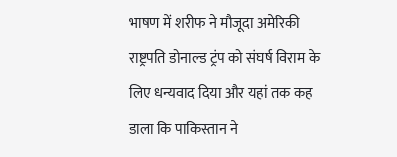भाषण में शरीफ ने मौजूदा अमेरिकी राष्ट्रपति डोनाल्ड ट्रंप को संघर्ष विराम के लिए धन्यवाद दिया और यहां तक कह डाला कि पाकिस्तान ने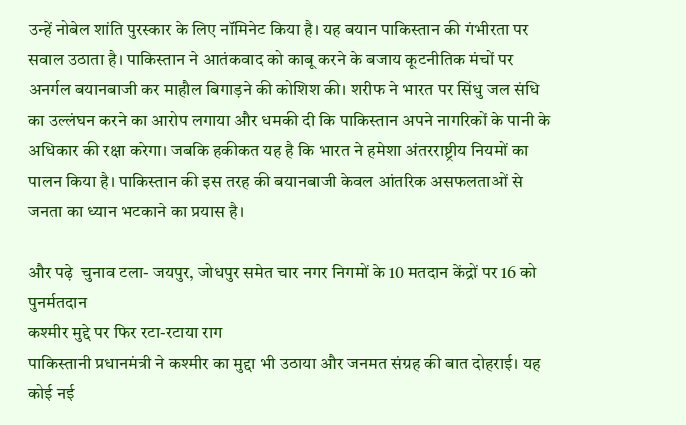उन्हें नोबेल शांति पुरस्कार के लिए नॉमिनेट किया है। यह बयान पाकिस्तान की गंभीरता पर सवाल उठाता है। पाकिस्तान ने आतंकवाद को काबू करने के बजाय कूटनीतिक मंचों पर अनर्गल बयानबाजी कर माहौल बिगाड़ने की कोशिश की। शरीफ ने भारत पर सिंधु जल संधि का उल्लंघन करने का आरोप लगाया और धमकी दी कि पाकिस्तान अपने नागरिकों के पानी के अधिकार की रक्षा करेगा। जबकि हकीकत यह है कि भारत ने हमेशा अंतरराष्ट्रीय नियमों का पालन किया है। पाकिस्तान की इस तरह की बयानबाजी केवल आंतरिक असफलताओं से जनता का ध्यान भटकाने का प्रयास है।

और पढ़े  चुनाव टला- जयपुर, जोधपुर समेत चार नगर निगमों के 10 मतदान केंद्रों पर 16 को पुनर्मतदान
कश्मीर मुद्दे पर फिर रटा-रटाया राग
पाकिस्तानी प्रधानमंत्री ने कश्मीर का मुद्दा भी उठाया और जनमत संग्रह की बात दोहराई। यह कोई नई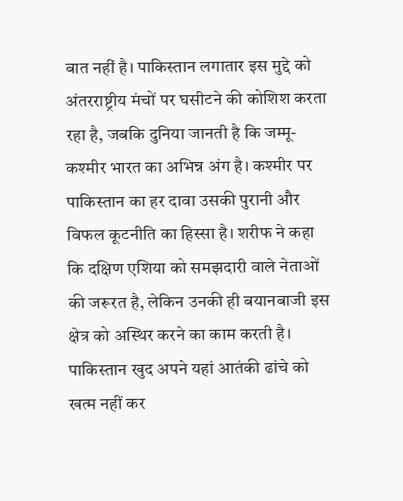बात नहीं है। पाकिस्तान लगातार इस मुद्दे को अंतरराष्ट्रीय मंचों पर घसीटने की कोशिश करता रहा है, जबकि दुनिया जानती है कि जम्मू-कश्मीर भारत का अभिन्न अंग है। कश्मीर पर पाकिस्तान का हर दावा उसकी पुरानी और विफल कूटनीति का हिस्सा है। शरीफ ने कहा कि दक्षिण एशिया को समझदारी वाले नेताओं की जरूरत है, लेकिन उनकी ही बयानबाजी इस क्षेत्र को अस्थिर करने का काम करती है। पाकिस्तान खुद अपने यहां आतंकी ढांचे को खत्म नहीं कर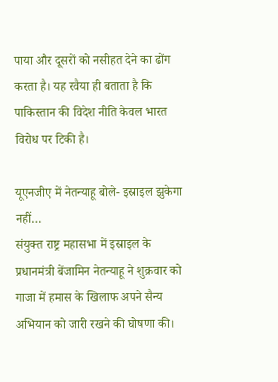पाया और दूसरों को नसीहत देने का ढोंग करता है। यह रवैया ही बताता है कि पाकिस्तान की विदेश नीति केवल भारत विरोध पर टिकी है।

यूएनजीए में नेतन्याहू बोले- इस्राइल झुकेगा नहीं…
संयुक्त राष्ट्र महासभा में इस्राइल के प्रधानमंत्री बेंजामिन नेतन्याहू ने शुक्रवार को गाजा में हमास के खिलाफ अपने सैन्य अभियान को जारी रखने की घोषणा की।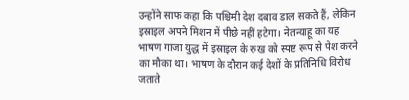उन्होंने साफ कहा कि पश्चिमी देश दबाव डाल सकते हैं, लेकिन इस्राइल अपने मिशन में पीछे नहीं हटेगा। नेतन्याहू का यह भाषण गाजा युद्ध में इस्राइल के रुख को स्पष्ट रूप से पेश करने का मौका था। भाषण के दौरान कई देशों के प्रतिनिधि विरोध जताते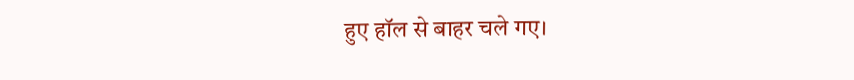हुए हॉल से बाहर चले गए।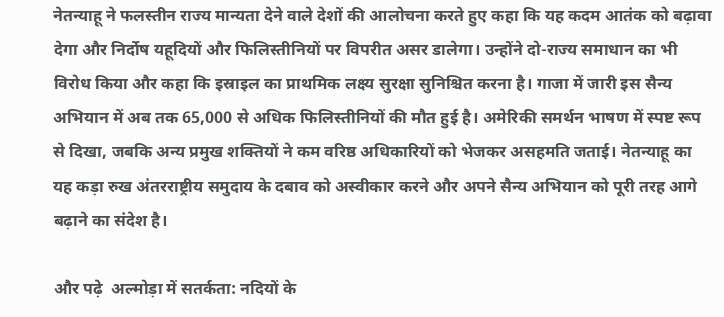नेतन्याहू ने फलस्तीन राज्य मान्यता देने वाले देशों की आलोचना करते हुए कहा कि यह कदम आतंक को बढ़ावा देगा और निर्दोष यहूदियों और फिलिस्तीनियों पर विपरीत असर डालेगा। उन्होंने दो-राज्य समाधान का भी विरोध किया और कहा कि इस्राइल का प्राथमिक लक्ष्य सुरक्षा सुनिश्चित करना है। गाजा में जारी इस सैन्य अभियान में अब तक 65,000 से अधिक फिलिस्तीनियों की मौत हुई है। अमेरिकी समर्थन भाषण में स्पष्ट रूप से दिखा, जबकि अन्य प्रमुख शक्तियों ने कम वरिष्ठ अधिकारियों को भेजकर असहमति जताई। नेतन्याहू का यह कड़ा रुख अंतरराष्ट्रीय समुदाय के दबाव को अस्वीकार करने और अपने सैन्य अभियान को पूरी तरह आगे बढ़ाने का संदेश है।

और पढ़े  अल्मोड़ा में सतर्कता: नदियों के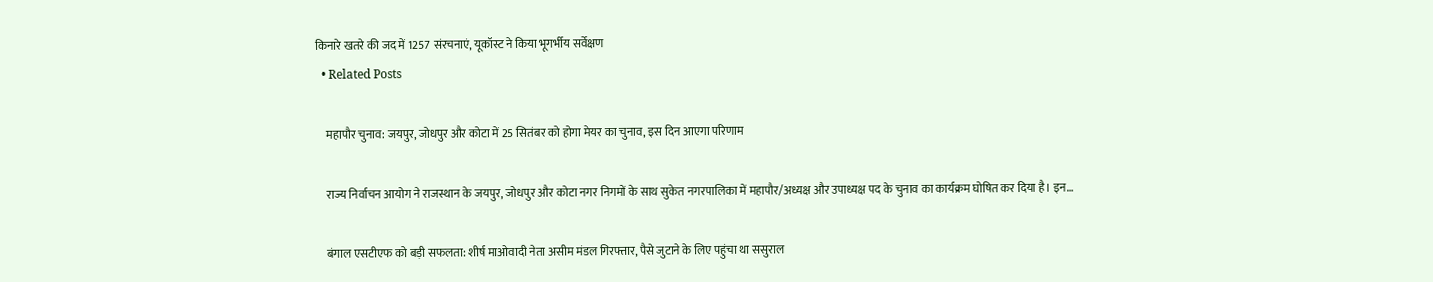किनारे खतरे की जद में 1257 संरचनाएं, यूकॉस्ट ने किया भूगर्भीय सर्वेक्षण
  • Related Posts

    महापौर चुनाव: जयपुर, जोधपुर और कोटा में 25 सितंबर को होगा मेयर का चुनाव, इस दिन आएगा परिणाम

    राज्य निर्वाचन आयोग ने राजस्थान के जयपुर, जोधपुर और कोटा नगर निगमों के साथ सुकेत नगरपालिका में महापौर/अध्यक्ष और उपाध्यक्ष पद के चुनाव का कार्यक्रम घोषित कर दिया है। इन…

    बंगाल एसटीएफ को बड़ी सफलता: शीर्ष माओवादी नेता असीम मंडल गिरफ्तार, पैसे जुटाने के लिए पहुंचा था ससुराल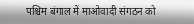पश्चिम बंगाल में माओवादी संगठन को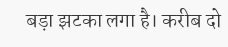बड़ा झटका लगा है। करीब दो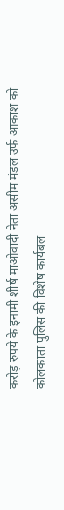करोड़ रुपये के इनामी शीर्ष माओवादी नेता असीम मंडल उर्फ आकाश को कोलकाता पुलिस की विशेष कार्यबल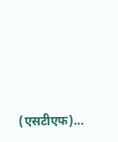(एसटीएफ)…